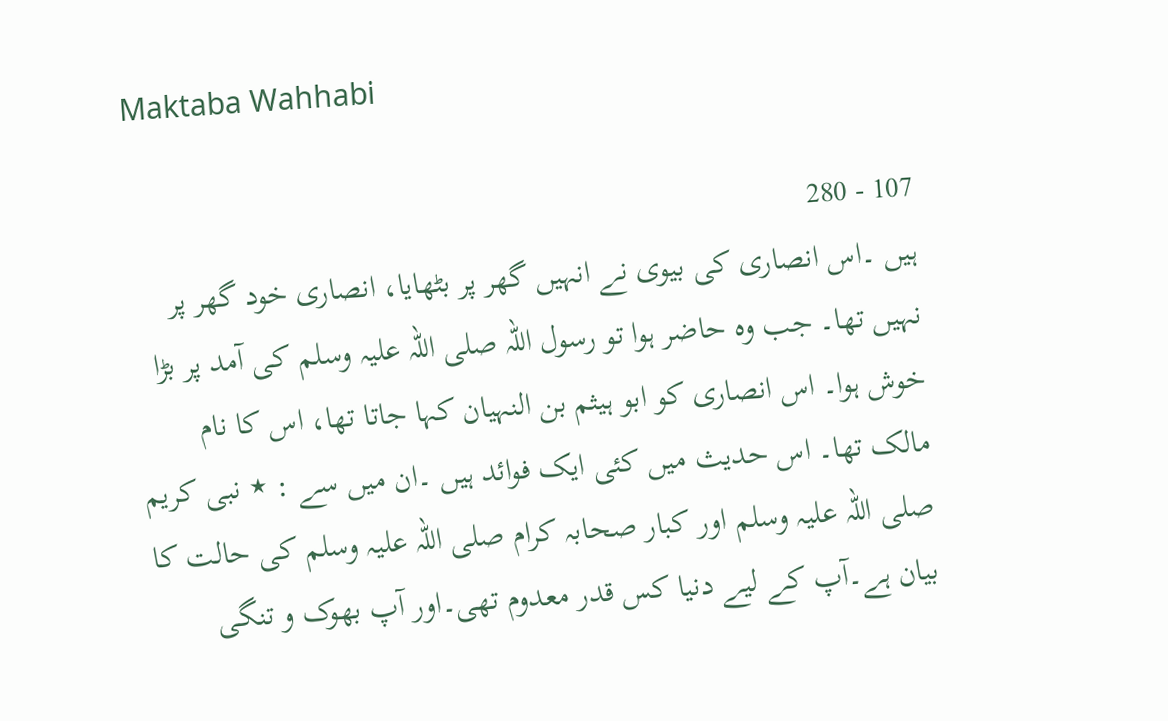Maktaba Wahhabi

107 - 280
ہیں ۔اس انصاری کی بیوی نے انہیں گھر پر بٹھایا، انصاری خود گھر پر نہیں تھا۔ جب وہ حاضر ہوا تو رسول اللہ صلی اللہ علیہ وسلم کی آمد پر بڑا خوش ہوا۔ اس انصاری کو ابو ہیثم بن النہیان کہا جاتا تھا، اس کا نام مالک تھا۔ اس حدیث میں کئی ایک فوائد ہیں ۔ان میں سے : ٭ نبی کریم صلی اللہ علیہ وسلم اور کبار صحابہ کرام صلی اللہ علیہ وسلم کی حالت کا بیان ہے۔آپ کے لیے دنیا کس قدر معدوم تھی۔اور آپ بھوک و تنگی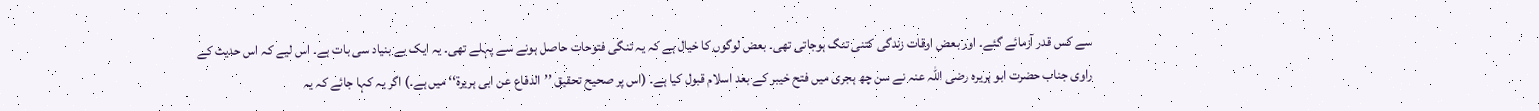سے کس قدر آزمائے گئے۔ اور بعض اوقات زندگی کتنی تنگ ہوجاتی تھی۔ بعض لوگوں کا خیال ہے کہ یہ تنگی فتوحات حاصل ہونے سے پہلے تھی۔ یہ ایک بے بنیاد سی بات ہے۔ اس لیے کہ اس حدیث کے راوی جناب حضرت ابو ہریرہ رضی اللہ عنہ نے سن چھ ہجری میں فتح خیبر کے بعد اسلام قبول کیا ہے۔ (اس پر صحیح تحقیق ’’الدفاع عن ابی ہریرۃ‘‘ میں ہے۔) اگر یہ کہا جائے کہ یہ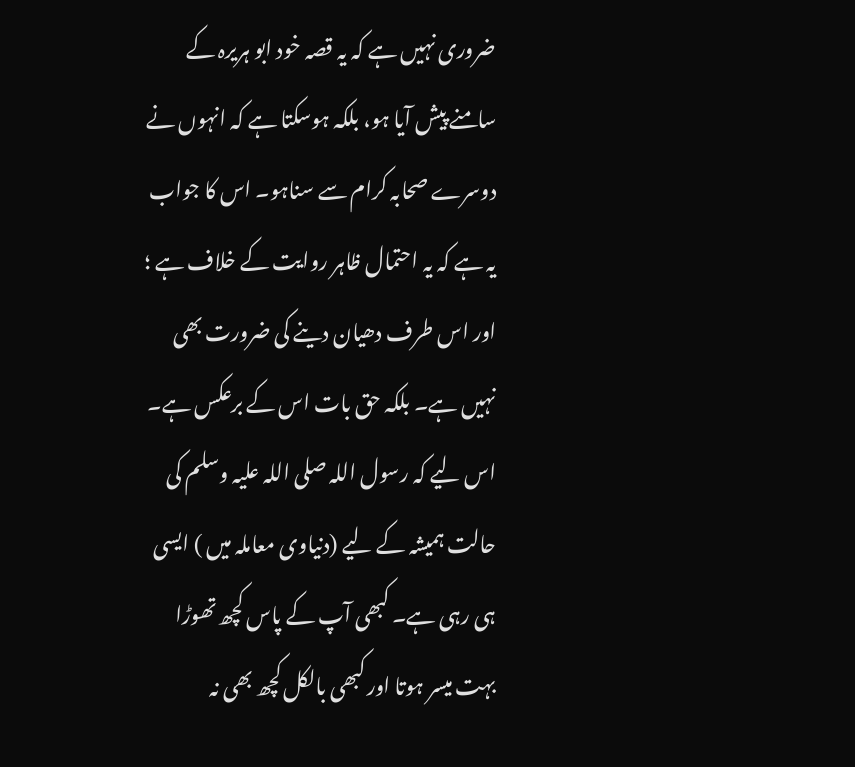ضروری نہیں ہے کہ یہ قصہ خود ابو ہریرہ کے سامنے پیش آیا ہو، بلکہ ہوسکتا ہے کہ انہوں نے دوسرے صحابہ کرام سے سناہو۔ اس کا جواب یہ ہے کہ یہ احتمال ظاہر روایت کے خلاف ہے ؛ اور اس طرف دھیان دینے کی ضرورت بھی نہیں ہے۔ بلکہ حق بات اس کے برعکس ہے۔ اس لیے کہ رسول اللہ صلی اللہ علیہ وسلم کی حالت ہمیشہ کے لیے (دنیاوی معاملہ میں ) ایسی ہی رہی ہے۔ کبھی آپ کے پاس کچھ تھوڑا بہت میسر ہوتا اور کبھی بالکل کچھ بھی نہ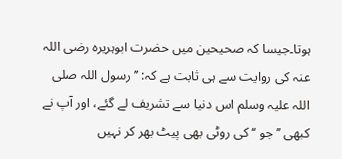ہوتا۔جیسا کہ صحیحین میں حضرت ابوہریرہ رضی اللہ عنہ کی روایت سے ہی ثابت ہے کہ: ’’ رسول اللہ صلی اللہ علیہ وسلم اس دنیا سے تشریف لے گئے، اور آپ نے کبھی ’’جو ‘‘ کی روٹی بھی پیٹ بھر کر نہیں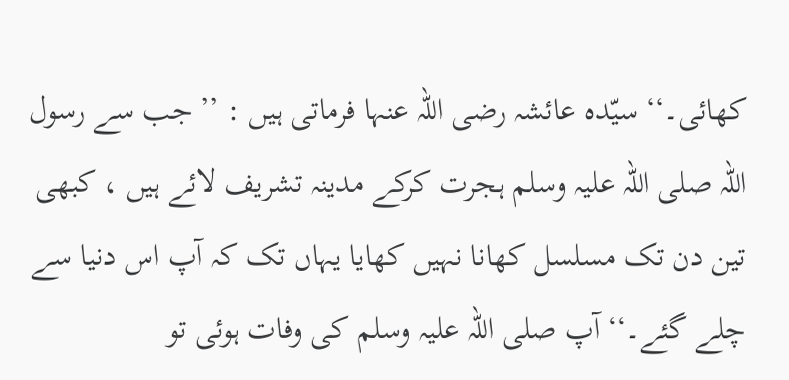کھائی۔‘‘ سیّدہ عائشہ رضی اللہ عنہا فرماتی ہیں : ’’ جب سے رسول اللہ صلی اللہ علیہ وسلم ہجرت کرکے مدینہ تشریف لائے ہیں ، کبھی تین دن تک مسلسل کھانا نہیں کھایا یہاں تک کہ آپ اس دنیا سے چلے گئے۔‘‘ آپ صلی اللہ علیہ وسلم کی وفات ہوئی تو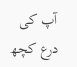آپ کی درع کچھ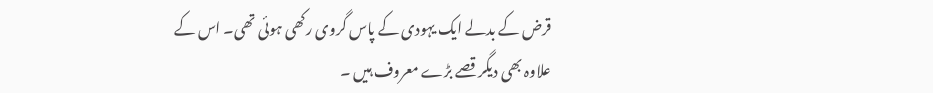قرض کے بدلے ایک یہودی کے پاس گروی رکھی ہوئی تھی۔ اس کے علاوہ بھی دیگر قصے بڑے معروف ہیں ۔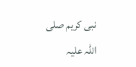نبی کریم صلی اللہ علیہ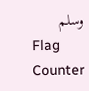وسلم
Flag Counter